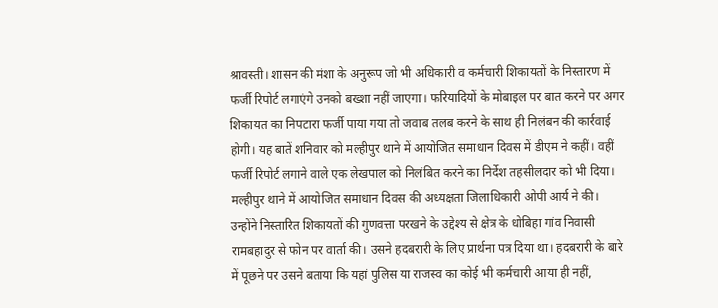श्रावस्ती। शासन की मंशा के अनुरूप जो भी अधिकारी व कर्मचारी शिकायतों के निस्तारण में फर्जी रिपोर्ट लगाएंगे उनको बख्शा नहीं जाएगा। फरियादियों के मोबाइल पर बात करने पर अगर शिकायत का निपटारा फर्जी पाया गया तो जवाब तलब करने के साथ ही निलंबन की कार्रवाई होगी। यह बातें शनिवार को मल्हीपुर थाने में आयोजित समाधान दिवस में डीएम ने कहीं। वहीं फर्जी रिपोर्ट लगाने वाले एक लेखपाल को निलंबित करने का निर्देश तहसीलदार को भी दिया।
मल्हीपुर थाने में आयोजित समाधान दिवस की अध्यक्षता जिलाधिकारी ओपी आर्य ने की। उन्होंने निस्तारित शिकायतों की गुणवत्ता परखने के उद्देश्य से क्षेत्र के धोबिहा गांव निवासी रामबहादुर से फोन पर वार्ता की। उसने हदबरारी के लिए प्रार्थना पत्र दिया था। हदबरारी के बारे में पूछने पर उसने बताया कि यहां पुलिस या राजस्व का कोई भी कर्मचारी आया ही नहीं,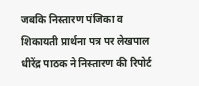जबकि निस्तारण पंजिका व शिकायती प्रार्थना पत्र पर लेखपाल धीरेंद्र पाठक ने निस्तारण की रिपोर्ट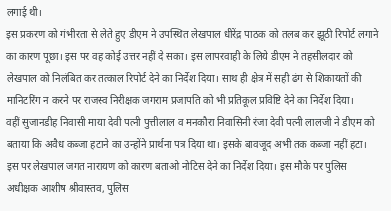लगाई थी।
इस प्रकरण को गंभीरता से लेते हुए डीएम ने उपस्थित लेखपाल धीरेंद्र पाठक को तलब कर झूठी रिपोर्ट लगाने का कारण पूछा। इस पर वह कोई उत्तर नहीं दे सका। इस लापरवाही के लिये डीएम ने तहसीलदार को लेखपाल को निलंबित कर तत्काल रिपोर्ट देने का निर्देश दिया। साथ ही क्षेत्र में सही ढंग से शिकायतों की मानिटरिंग न करने पर राजस्व निरीक्षक जगराम प्रजापति को भी प्रतिकूल प्रविष्टि देने का निर्देश दिया।
वहीं सुजानडीह निवासी माया देवी पत्नी पुत्तीलाल व मनकौरा निवासिनी रंजा देवी पत्नी लालजी ने डीएम को बताया कि अवैध कब्जा हटाने का उन्होंने प्रार्थना पत्र दिया था। इसके बावजूद अभी तक कब्जा नहीं हटा। इस पर लेखपाल जगत नारायण को कारण बताओ नोटिस देने का निर्देश दिया। इस मौके पर पुलिस अधीक्षक आशीष श्रीवास्तव, पुलिस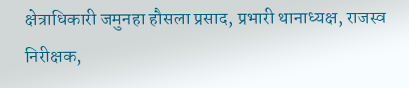क्षेत्राधिकारी जमुनहा हौसला प्रसाद, प्रभारी थानाध्यक्ष, राजस्व निरीक्षक,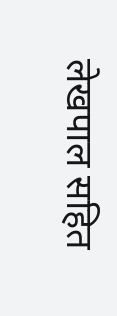लेखपाल सहित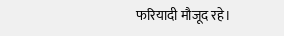फरियादी मौजूद रहे।